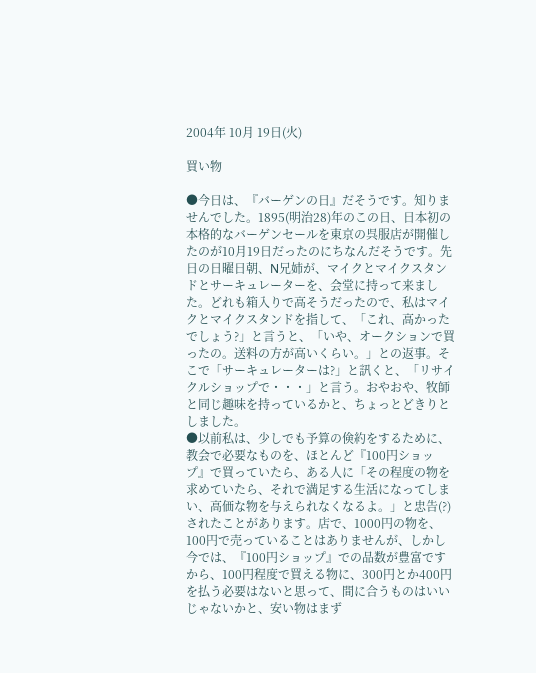2004年 10月 19日(火)

買い物

●今日は、『バーゲンの日』だそうです。知りませんでした。1895(明治28)年のこの日、日本初の本格的なバーゲンセールを東京の呉服店が開催したのが10月19日だったのにちなんだそうです。先日の日曜日朝、N兄姉が、マイクとマイクスタンドとサーキュレーターを、会堂に持って来ました。どれも箱入りで高そうだったので、私はマイクとマイクスタンドを指して、「これ、高かったでしょう?」と言うと、「いや、オークションで買ったの。送料の方が高いくらい。」との返事。そこで「サーキュレーターは?」と訊くと、「リサイクルショップで・・・」と言う。おやおや、牧師と同じ趣味を持っているかと、ちょっとどきりとしました。
●以前私は、少しでも予算の倹約をするために、教会で必要なものを、ほとんど『100円ショップ』で買っていたら、ある人に「その程度の物を求めていたら、それで満足する生活になってしまい、高価な物を与えられなくなるよ。」と忠告(?)されたことがあります。店で、1000円の物を、100円で売っていることはありませんが、しかし今では、『100円ショップ』での品数が豊富ですから、100円程度で買える物に、300円とか400円を払う必要はないと思って、間に合うものはいいじゃないかと、安い物はまず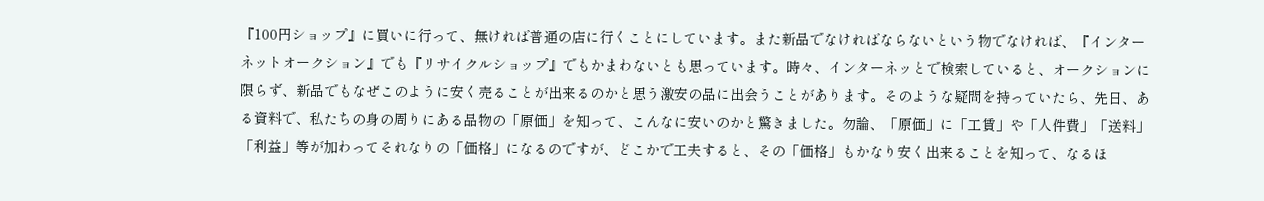『100円ショップ』に買いに行って、無ければ普通の店に行くことにしています。また新品でなければならないという物でなければ、『インターネットオークション』でも『リサイクルショップ』でもかまわないとも思っています。時々、インターネッとで検索していると、オークションに限らず、新品でもなぜこのように安く売ることが出来るのかと思う激安の品に出会うことがあります。そのような疑問を持っていたら、先日、ある資料で、私たちの身の周りにある品物の「原価」を知って、こんなに安いのかと驚きました。勿論、「原価」に「工賃」や「人件費」「送料」「利益」等が加わってそれなりの「価格」になるのですが、どこかで工夫すると、その「価格」もかなり安く出来ることを知って、なるほ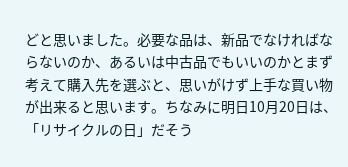どと思いました。必要な品は、新品でなければならないのか、あるいは中古品でもいいのかとまず考えて購入先を選ぶと、思いがけず上手な買い物が出来ると思います。ちなみに明日10月20日は、「リサイクルの日」だそう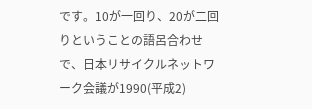です。10が一回り、20が二回りということの語呂合わせで、日本リサイクルネットワーク会議が1990(平成2)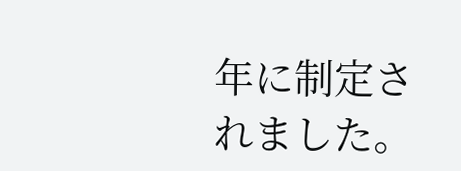年に制定されました。